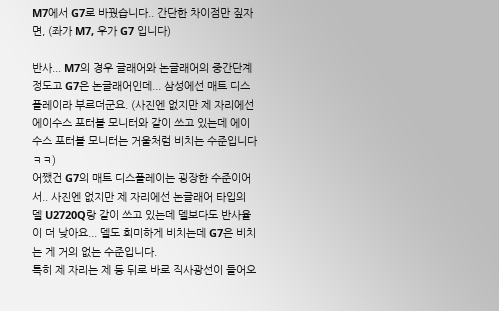M7에서 G7로 바꿨습니다.. 간단한 차이점만 짚자면, (좌가 M7, 우가 G7 입니다)

반사... M7의 경우 글래어와 논글래어의 중간단계 정도고 G7은 논글래어인데... 삼성에선 매트 디스플레이라 부르더군요. (사진엔 없지만 제 자리에선 에이수스 포터블 모니터와 같이 쓰고 있는데 에이수스 포터블 모니터는 거울처럼 비치는 수준입니다 ㅋㅋ)
어쨌건 G7의 매트 디스플레이는 굉장한 수준이어서.. 사진엔 없지만 제 자리에선 논글래어 타입의 델 U2720Q랑 같이 쓰고 있는데 델보다도 반사율이 더 낮아요... 델도 희미하게 비치는데 G7은 비치는 게 거의 없는 수준입니다.
특히 제 자리는 제 등 뒤로 바로 직사광선이 들어오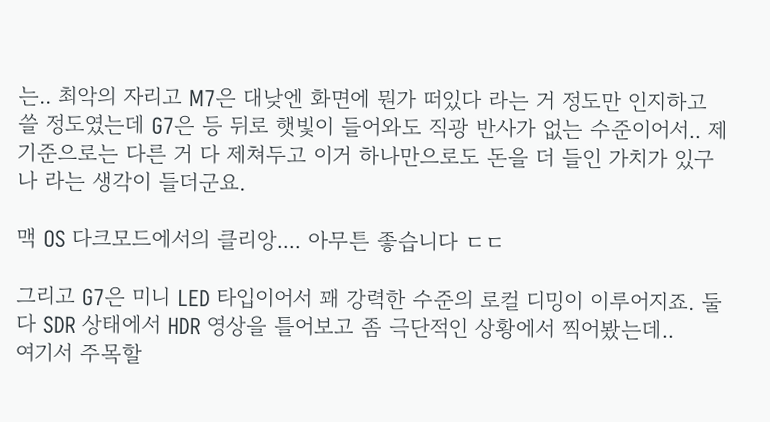는.. 최악의 자리고 M7은 대낮엔 화면에 뭔가 떠있다 라는 거 정도만 인지하고 쓸 정도였는데 G7은 등 뒤로 햇빛이 들어와도 직광 반사가 없는 수준이어서.. 제 기준으로는 다른 거 다 제쳐두고 이거 하나만으로도 돈을 더 들인 가치가 있구나 라는 생각이 들더군요.

맥 OS 다크모드에서의 클리앙.... 아무튼 좋습니다 ㄷㄷ

그리고 G7은 미니 LED 타입이어서 꽤 강력한 수준의 로컬 디밍이 이루어지죠. 둘 다 SDR 상태에서 HDR 영상을 틀어보고 좀 극단적인 상황에서 찍어봤는데..
여기서 주목할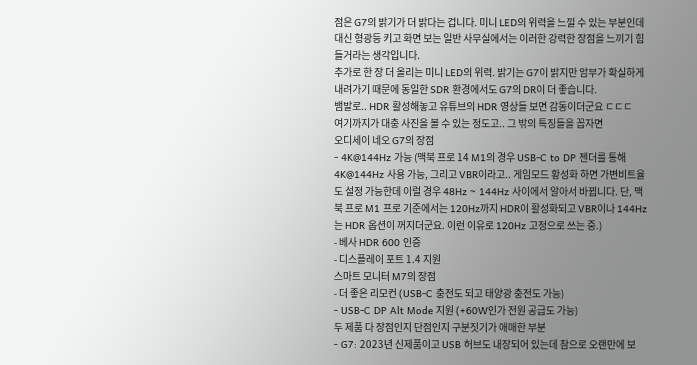점은 G7의 밝기가 더 밝다는 겁니다. 미니 LED의 위력을 느낄 수 있는 부분인데 대신 형광등 키고 화면 보는 일반 사무실에서는 이러한 강력한 장점을 느끼기 힘들거라는 생각입니다.
추가로 한 장 더 올리는 미니 LED의 위력. 밝기는 G7이 밝지만 암부가 확실하게 내려가기 때문에 동일한 SDR 환경에서도 G7의 DR이 더 좋습니다.
뱀발로.. HDR 활성해놓고 유튜브의 HDR 영상들 보면 감동이더군요 ㄷㄷㄷ
여기까지가 대충 사진을 볼 수 있는 정도고.. 그 밖의 특징들을 꼽자면
오디세이 네오 G7의 장점
- 4K@144Hz 가능 (맥북 프로 14 M1의 경우 USB-C to DP 젠더를 통해 4K@144Hz 사용 가능, 그리고 VBR이라고.. 게임모드 황성화 하면 가변비트율도 설정 가능한데 이럴 경우 48Hz ~ 144Hz 사이에서 알아서 바뀝니다. 단, 맥북 프로 M1 프로 기준에서는 120Hz까지 HDR이 활성화되고 VBR이나 144Hz는 HDR 옵션이 꺼지더군요. 이런 이유로 120Hz 고정으로 쓰는 중.)
- 베사 HDR 600 인증
- 디스플레이 포트 1.4 지원
스마트 모니터 M7의 장점
- 더 좋은 리모컨 (USB-C 충전도 되고 태양광 충전도 가능)
- USB-C DP Alt Mode 지원 (+60W인가 전원 공급도 가능)
두 제품 다 장점인지 단점인지 구분짓기가 애매한 부분
- G7: 2023년 신제품이고 USB 허브도 내장되어 있는데 참으로 오랜만에 보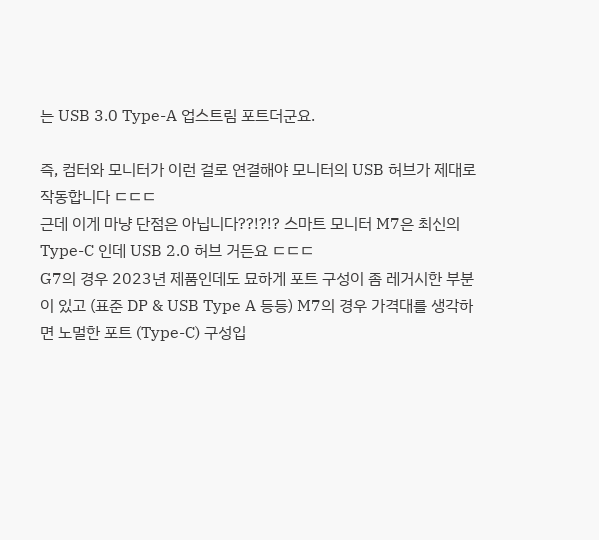는 USB 3.0 Type-A 업스트림 포트더군요.

즉, 컴터와 모니터가 이런 걸로 연결해야 모니터의 USB 허브가 제대로 작동합니다 ㄷㄷㄷ
근데 이게 마냥 단점은 아닙니다??!?!? 스마트 모니터 M7은 최신의 Type-C 인데 USB 2.0 허브 거든요 ㄷㄷㄷ
G7의 경우 2023년 제품인데도 묘하게 포트 구성이 좀 레거시한 부분이 있고 (표준 DP & USB Type A 등등) M7의 경우 가격대를 생각하면 노멀한 포트 (Type-C) 구성입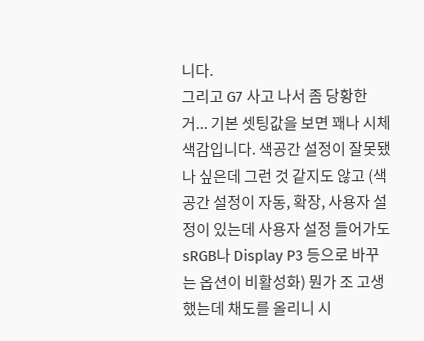니다.
그리고 G7 사고 나서 좀 당황한거... 기본 셋팅값을 보면 꽤나 시체색감입니다. 색공간 설정이 잘못됐나 싶은데 그런 것 같지도 않고 (색공간 설정이 자동, 확장, 사용자 설정이 있는데 사용자 설정 들어가도 sRGB나 Display P3 등으로 바꾸는 옵션이 비활성화) 뭔가 조 고생했는데 채도를 올리니 시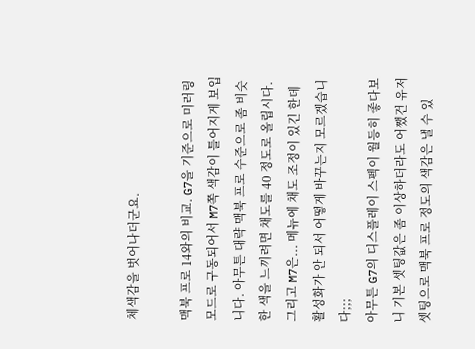체색감을 벗어나더군요.

맥북 프로 14와의 비교. G7을 기준으로 미러링 모드로 구동되어서 M7쪽 색감이 틀어지게 보입니다. 아무튼 대략 맥북 프로 수준으로 좀 비슷한 색을 느끼려면 채도를 40 정도로 올립시다.
그리고 M7은... 메뉴에 채도 조정이 있긴 한데 활성화가 안 되서 어떻게 바꾸는지 모르겠습니다;;;
아무튼 G7의 디스플레이 스펙이 월등히 좋다보니 기본 셋팅값은 좀 이상하더라도 어쨌건 유저 셋팅으로 맥북 프로 정도의 색감은 낼 수 있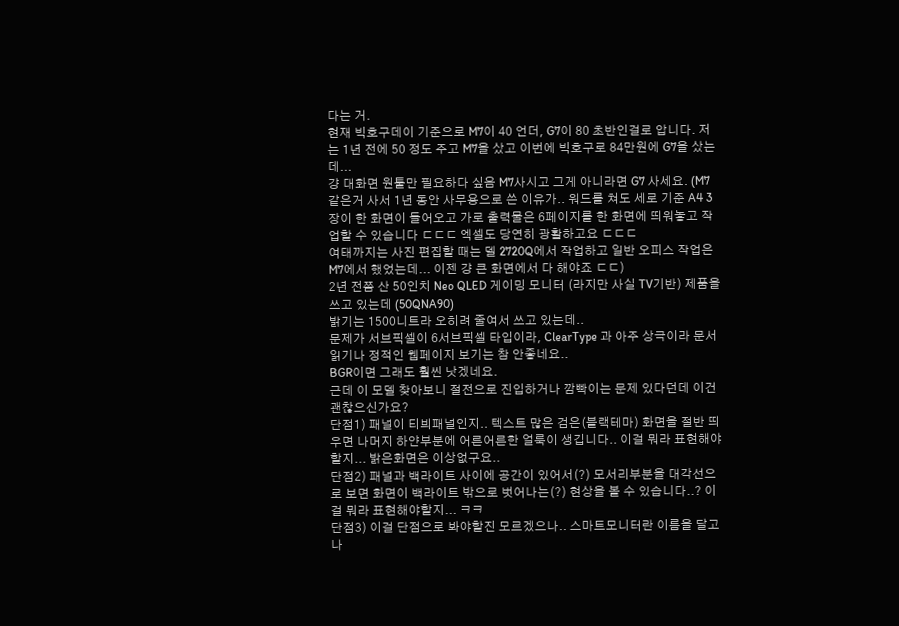다는 거.
현재 빅호구데이 기준으로 M7이 40 언더, G7이 80 초반인걸로 압니다. 저는 1년 전에 50 정도 주고 M7을 샀고 이번에 빅호구로 84만원에 G7을 샀는데...
걍 대화면 원툴만 필요하다 싶음 M7사시고 그게 아니라면 G7 사세요. (M7 같은거 사서 1년 동안 사무용으로 쓴 이유가.. 워드를 쳐도 세로 기준 A4 3장이 한 화면이 들어오고 가로 출력물은 6페이지를 한 화면에 띄워놓고 작업할 수 있습니다 ㄷㄷㄷ 엑셀도 당연히 광활하고요 ㄷㄷㄷ
여태까지는 사진 편집할 때는 델 2720Q에서 작업하고 일반 오피스 작업은 M7에서 했었는데... 이젠 걍 큰 화면에서 다 해야죠 ㄷㄷ)
2년 전쯤 산 50인치 Neo QLED 게이밍 모니터 (라지만 사실 TV기반) 제품을 쓰고 있는데 (50QNA90)
밝기는 1500니트라 오히려 줄여서 쓰고 있는데..
문제가 서브픽셀이 6서브픽셀 타입이라, ClearType 과 아주 상극이라 문서 읽기나 정적인 웹페이지 보기는 참 안좋네요..
BGR이면 그래도 훨씬 낫겠네요.
근데 이 모델 찾아보니 절전으로 진입하거나 깜빡이는 문제 있다던데 이건 괜찮으신가요?
단점1) 패널이 티븨패널인지.. 텍스트 많은 검은(블랙테마) 화면을 절반 띄우면 나머지 하얀부분에 어른어른한 얼룩이 생깁니다.. 이걸 뭐라 표현해야할지... 밝은화면은 이상없구요..
단점2) 패널과 백라이트 사이에 공간이 있어서(?) 모서리부분을 대각선으로 보면 화면이 백라이트 밖으로 벗어나는(?) 현상을 볼 수 있습니다..? 이걸 뭐라 표현해야할지... ㅋㅋ
단점3) 이걸 단점으로 봐야할진 모르겠으나.. 스마트모니터란 이름을 달고 나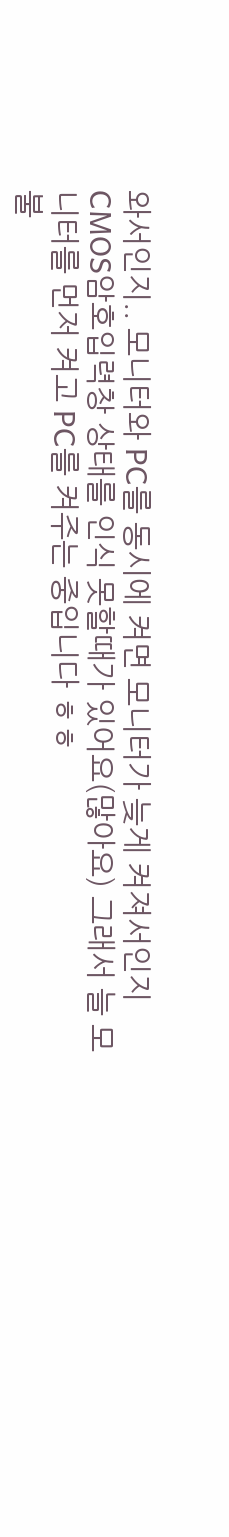와서인지.. 모니터와 PC를 동시에 켜면 모니터가 늦게 켜져서인지 CMOS암호입력창 상태를 인식 못할때가 있어요(많아요) 그래서 늘 모니터를 먼저 켜고 PC를 켜주는 중입니다 ㅎㅎ
불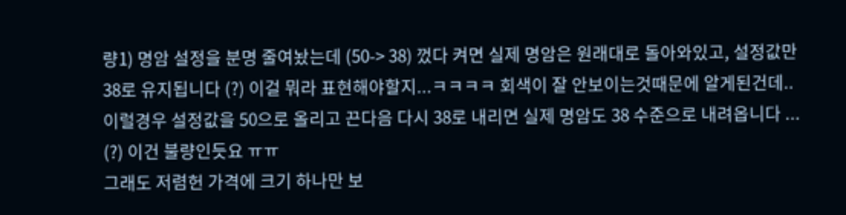량1) 명암 설정을 분명 줄여놨는데 (50-> 38) 껐다 켜면 실제 명암은 원래대로 돌아와있고, 설정값만 38로 유지됩니다 (?) 이걸 뭐라 표현해야할지...ㅋㅋㅋㅋ 회색이 잘 안보이는것때문에 알게된건데.. 이럴경우 설정값을 50으로 올리고 끈다음 다시 38로 내리면 실제 명암도 38 수준으로 내려옵니다 ... (?) 이건 불량인듯요 ㅠㅠ
그래도 저렴헌 가격에 크기 하나만 보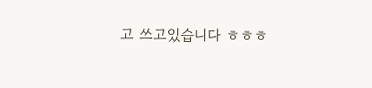고 쓰고있습니다 ㅎㅎㅎ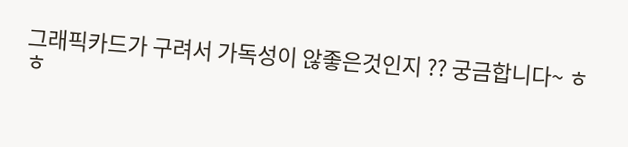그래픽카드가 구려서 가독성이 않좋은것인지 ?? 궁금합니다~ ㅎㅎ